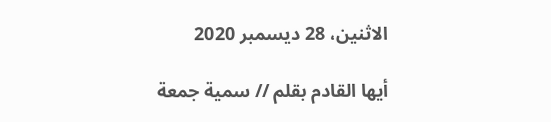الاثنين، 28 ديسمبر 2020

أيها القادم بقلم // سمية جمعة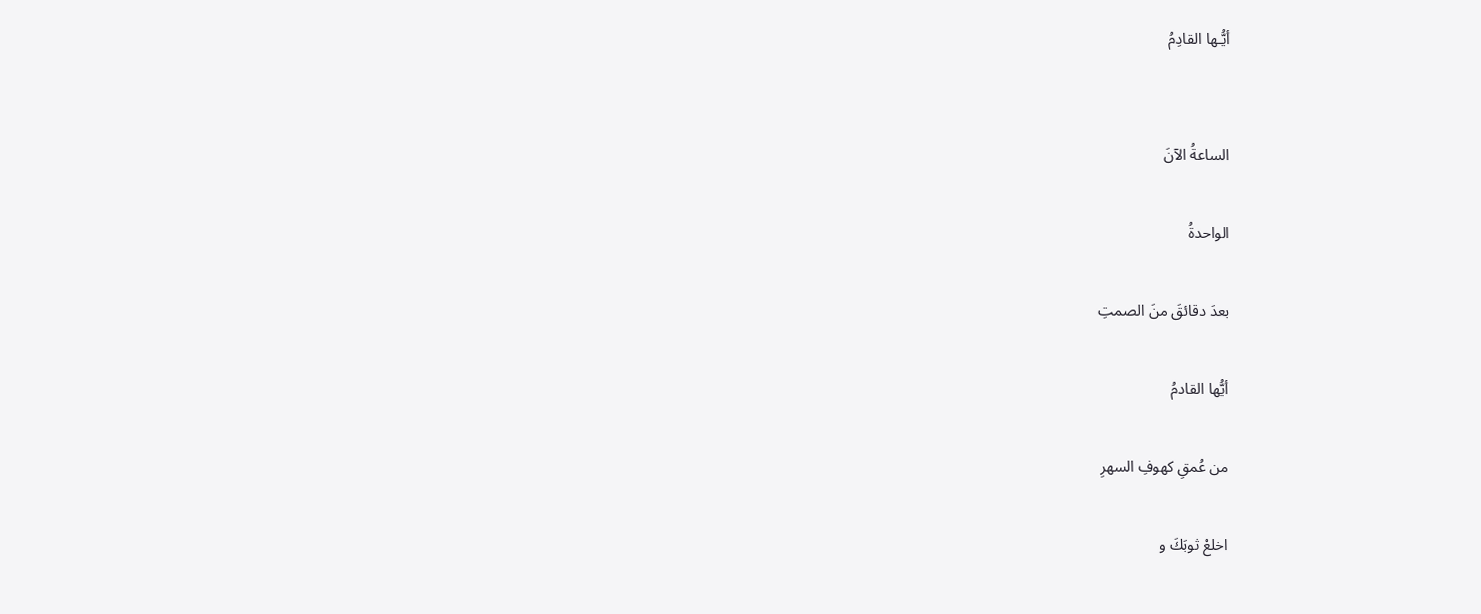أيُّـها القادِمُ


الساعةُ الآنَ

الواحدةُ

بعدَ دقائقَ منَ الصمتِ

أيُّها القادمُ

من عُمقِ كهوفِ السهرِ

اخلعْ ثوبَكَ و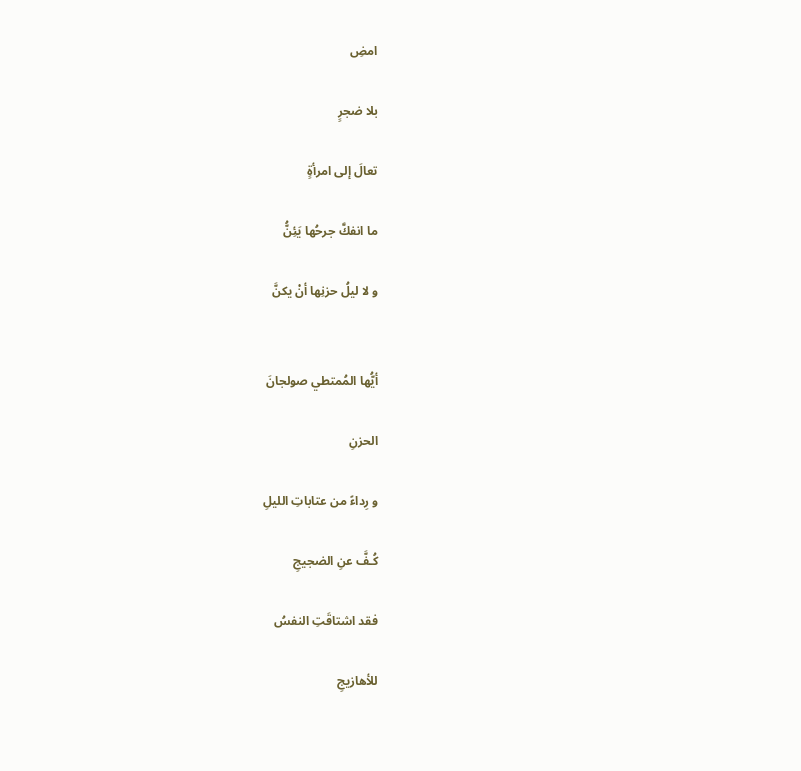امضِ

بلا ضجرٍ

تعالَ إلى امرأةٍ

ما انفكَّ جرحُها يَئِنُّ

و لا ليلُ حزنِها أنْ يكنَّ


أيُّها المُمتطي صولجانَ

الحزنِ

و رِداءً من عتاباتِ الليلِ

كُـفَّ عنِ الضجيجِ

فقد اشتاقَتِ النفسُ

للأهازيجِ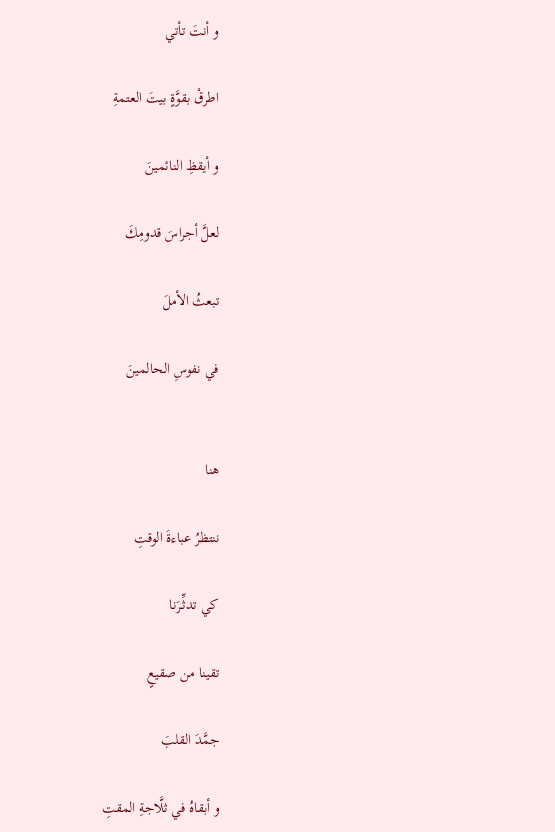و أنتَ تأتي

اطرقْ بقوَّةٍ بيتَ العتمةِ

و أيقظِ النائمينَ

لعلَّ أجراسَ قدومِكَ

تبعثُ الأملَ

في نفوسِ الحالمينَ


هنا

ننتظرُ عباءةَ الوقتِ

كي تدثِّـرَنا

تقينا من صقيعٍ

جمَّدَ القلبَ

و أبقاهُ في ثلَّاجةِ المقتِ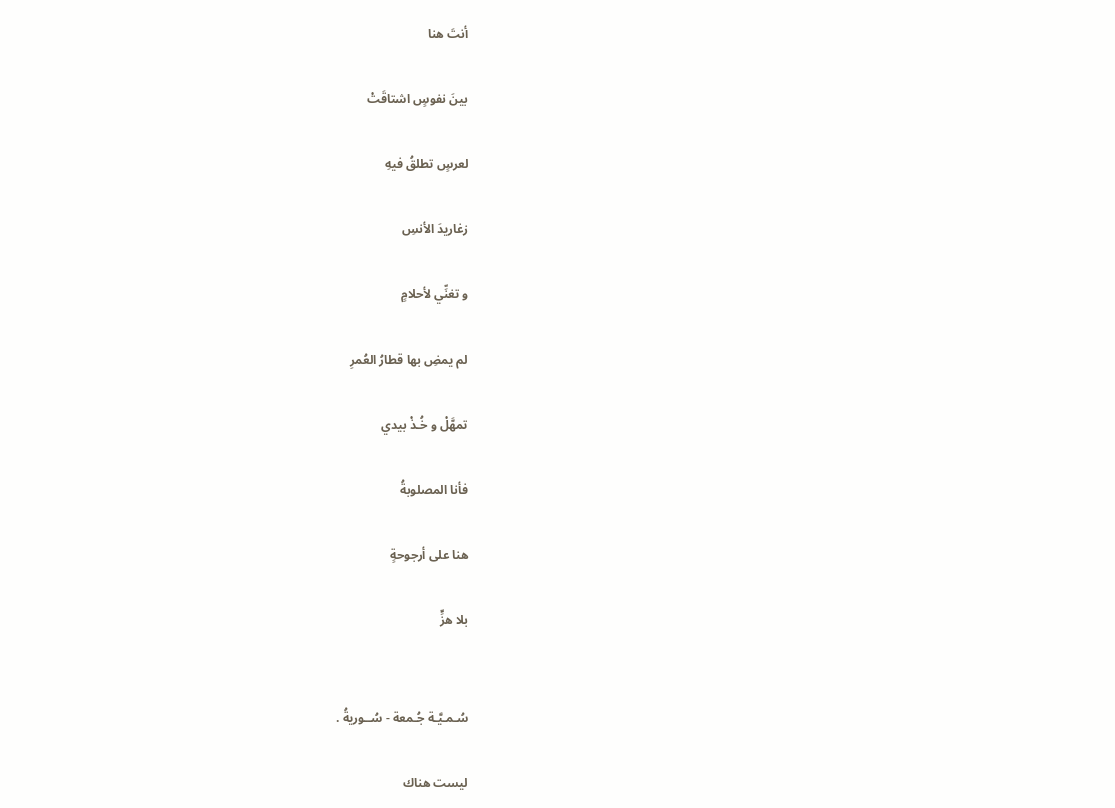أنتَ هنا

بينَ نفوسٍ اشتاقَتْ

لعرسٍ تطلقُ فيهِ

زغاريدَ الأنسِ

و تغنِّي لأحلامٍ

لم يمضِ بها قطارُ العُمرِ

تمهَّلْ و خُـذْ بيدي

فأنا المصلوبةُ

هنا على أرجوحةٍ

بلا هزٍّ


سُـمـيَّـة جُـمعة - سُــوريةُ .

ليست هناك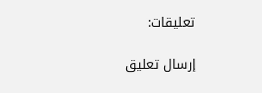تعليقات:

إرسال تعليق